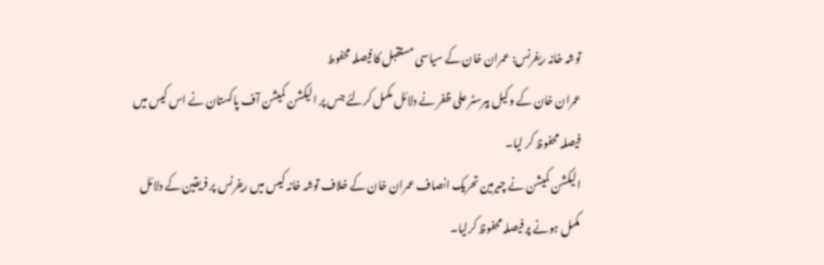توشہ خانہ ریفرنس: عمران خان کے سیاسی مستقبل کا فیصلہ محفوط
عمران خان کے وکیل بیرسٹر علی ظفر نے دلائل مکمل کرلئے جس پر الیکشن کمیشن آف پاکستان نے اس کیس میں فیصلہ محفوظ کر لیا۔
الیکشن کمیشن نے چیرمین تحریک انصاف عمران خان کے خلاف توشہ خانہ کیس میں ریفرنس پر فریقین کے دلائل مکمل ہونے پر فیصلہ محفوظ کرلیا۔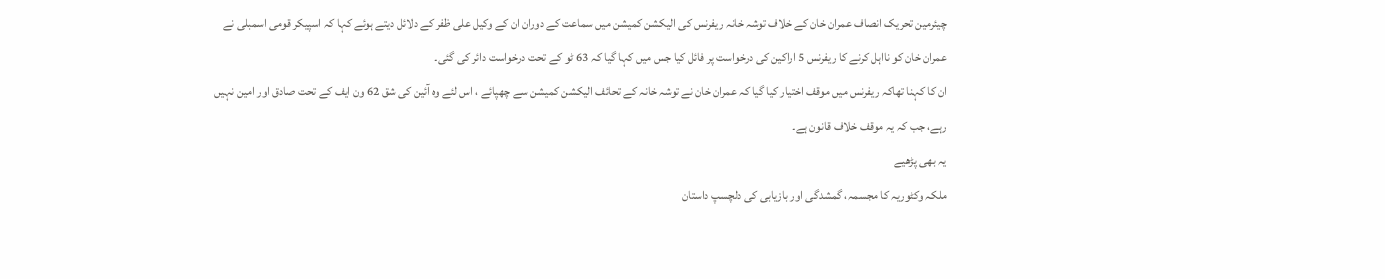چیئرمین تحریک انصاف عمران خان کے خلاف توشہ خانہ ریفرنس کی الیکشن کمیشن میں سماعت کے دوران ان کے وکیل علی ظفر کے دلائل دیتے ہوئے کہا کہ اسپیکر قومی اسمبلی نے عمران خان کو نااہل کرنے کا ریفرنس 5 اراکین کی درخواست پر فائل کیا جس میں کہا گیا کہ 63 ٹو کے تحت درخواست دائر کی گئی۔
ان کا کہنا تھاکہ ریفرنس میں موقف اختیار کیا گیا کہ عمران خان نے توشہ خانہ کے تحائف الیکشن کمیشن سے چھپائے ، اس لئے وہ آئین کی شق 62 ون ایف کے تحت صادق اور امین نہیں رہے، جب کہ یہ موقف خلاف قانون ہے۔
یہ بھی پڑھیے
ملکہ وکٹوریہ کا مجسمہ، گمشدگی اور بازیابی کی دلچسپ داستان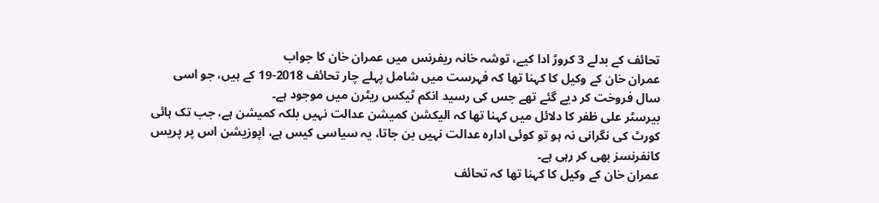تحائف کے بدلے 3 کروڑ ادا کیے، توشہ خانہ ریفرنس میں عمران خان کا جواب
عمران خان کے وکیل کا کہنا تھا کہ فہرست میں شامل پہلے چار تحائف 2018-19 کے ہیں، جو اسی سال فروخت کر دیے گئے تھے جس کی رسید انکم ٹیکس ریٹرن میں موجود ہے۔
بیرسٹر علی ظفر کا دلائل میں کہنا تھا کہ الیکشن کمیشن عدالت نہیں بلکہ کمیشن ہے، جب تک ہائی کورٹ کی نگرانی نہ ہو تو کوئی ادارہ عدالت نہیں بن جاتا، یہ سیاسی کیس ہے، اپوزیشن اس پر پریس کانفرنسز بھی کر رہی ہے۔
عمران خان کے وکیل کا کہنا تھا کہ تحائف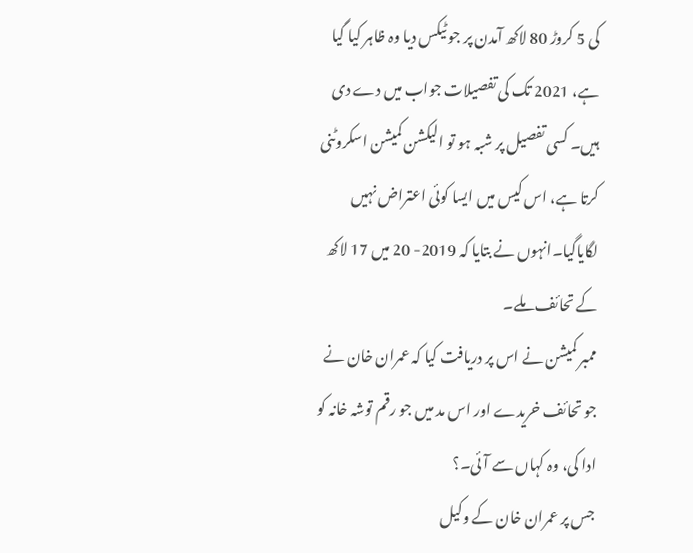کی 5 کروڑ 80 لاکھ آمدن پر جو ٹیکس دیا وہ ظاہر کیا گیا ہے، 2021 تک کی تفصیلات جواب میں دے دی ہیں۔ کسی تفصیل پر شبہ ہو تو الیکشن کمیشن اسکروٹنی کرتا ہے، اس کیس میں ایسا کوئی اعتراض نہیں لگایاگیا۔انہوں نے بتایا کہ 2019- 20 میں 17 لاکھ کے تحائف ملے۔
ممبر کمیشن نے اس پر دریافت کیا کہ عمران خان نے جو تحائف خریدے اور اس مد میں جو رقم توشہ خانہ کو ادا کی، وہ کہاں سے آئی۔؟
جس پر عمران خان کے وکیل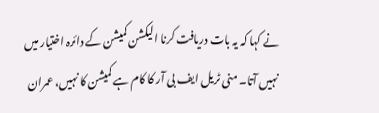نے کہا کہ یہ بات دریافت کرنا الیکشن کمیشن کے دائرہ اختیار میں نہیں آتا۔ منی ٹریل ایف بی آر کا کام ہے کمیشن کا نہیں، عمران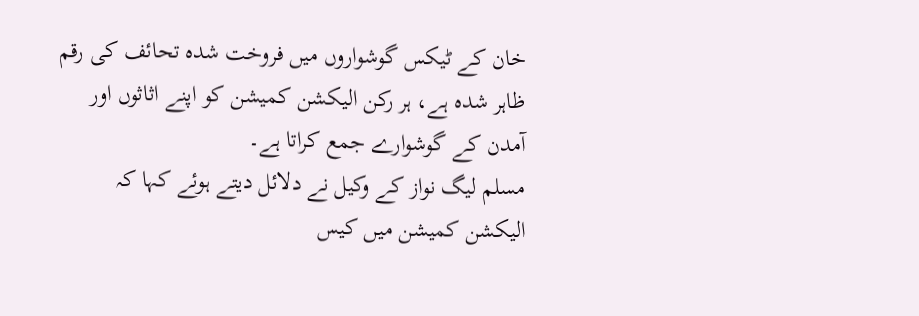خان کے ٹیکس گوشواروں میں فروخت شدہ تحائف کی رقم ظاہر شدہ ہے، ہر رکن الیکشن کمیشن کو اپنے اثاثوں اور آمدن کے گوشوارے جمع کراتا ہے۔
مسلم لیگ نواز کے وکیل نے دلائل دیتے ہوئے کہا کہ الیکشن کمیشن میں کیس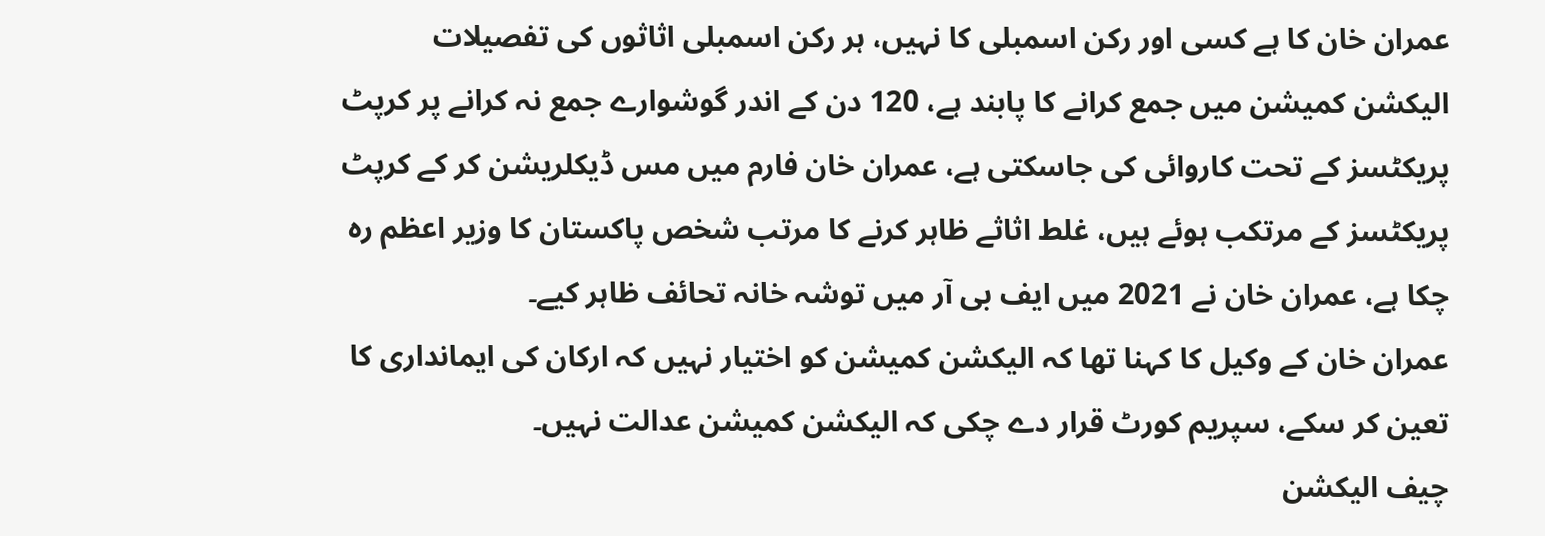عمران خان کا ہے کسی اور رکن اسمبلی کا نہیں، ہر رکن اسمبلی اثاثوں کی تفصیلات الیکشن کمیشن میں جمع کرانے کا پابند ہے، 120 دن کے اندر گوشوارے جمع نہ کرانے پر کرپٹ پریکٹسز کے تحت کاروائی کی جاسکتی ہے، عمران خان فارم میں مس ڈیکلریشن کر کے کرپٹ پریکٹسز کے مرتکب ہوئے ہیں، غلط اثاثے ظاہر کرنے کا مرتب شخص پاکستان کا وزیر اعظم رہ چکا ہے، عمران خان نے 2021 میں ایف بی آر میں توشہ خانہ تحائف ظاہر کیے۔
عمران خان کے وکیل کا کہنا تھا کہ الیکشن کمیشن کو اختیار نہیں کہ ارکان کی ایمانداری کا تعین کر سکے، سپریم کورٹ قرار دے چکی کہ الیکشن کمیشن عدالت نہیں۔
چیف الیکشن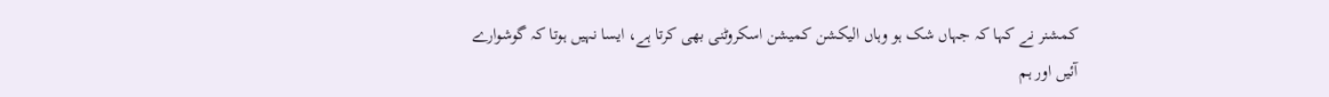کمشنر نے کہا کہ جہاں شک ہو وہاں الیکشن کمیشن اسکروٹنی بھی کرتا ہے، ایسا نہیں ہوتا کہ گوشوارے آئیں اور ہم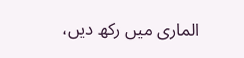الماری میں رکھ دیں،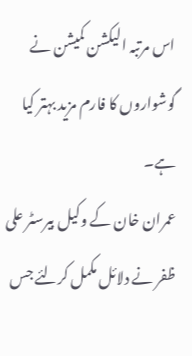اس مرتبہ الیکشن کمیشن نے گوشواروں کا فارم مزید بہتر کیا ہے۔
عمران خان کے وکیل بیرسٹر علی ظفر نے دلائل مکمل کرلئے جس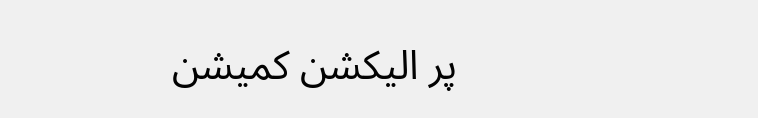پر الیکشن کمیشن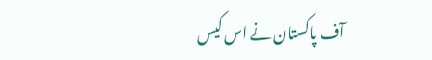آف پاکستان نے اس کیس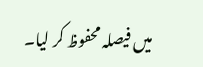میں فیصلہ محفوظ کر لیا۔